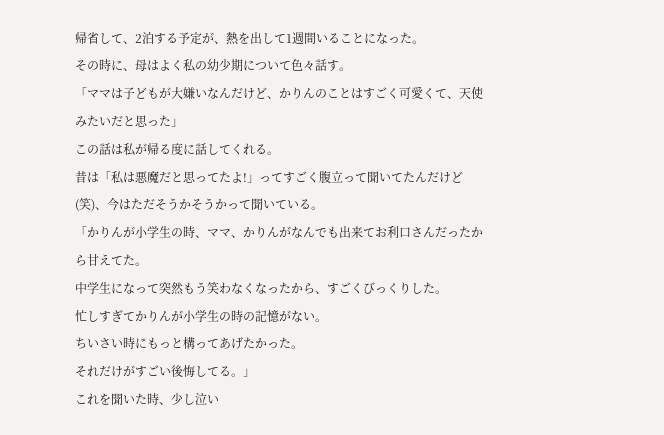帰省して、2泊する予定が、熱を出して1週間いることになった。
その時に、母はよく私の幼少期について色々話す。
「ママは子どもが大嫌いなんだけど、かりんのことはすごく可愛くて、天使みたいだと思った」
この話は私が帰る度に話してくれる。
昔は「私は悪魔だと思ってたよ!」ってすごく腹立って聞いてたんだけど(笑)、今はただそうかそうかって聞いている。
「かりんが小学生の時、ママ、かりんがなんでも出来てお利口さんだったから甘えてた。
中学生になって突然もう笑わなくなったから、すごくびっくりした。
忙しすぎてかりんが小学生の時の記憶がない。
ちいさい時にもっと構ってあげたかった。
それだけがすごい後悔してる。」
これを聞いた時、少し泣い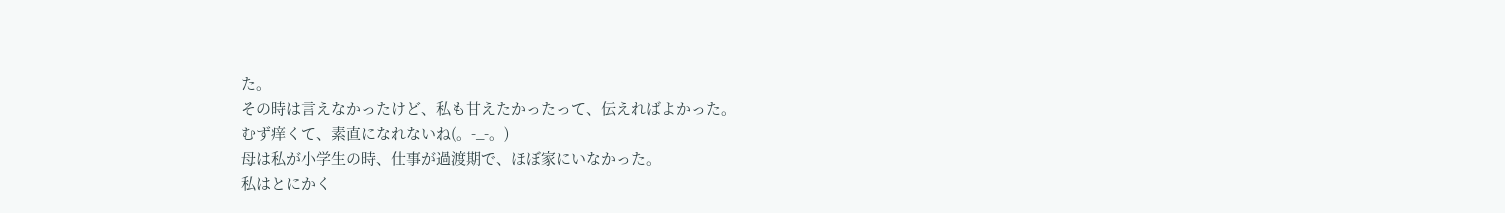た。
その時は言えなかったけど、私も甘えたかったって、伝えればよかった。
むず痒くて、素直になれないね(。-_-。)
母は私が小学生の時、仕事が過渡期で、ほぼ家にいなかった。
私はとにかく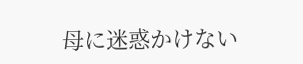母に迷惑かけない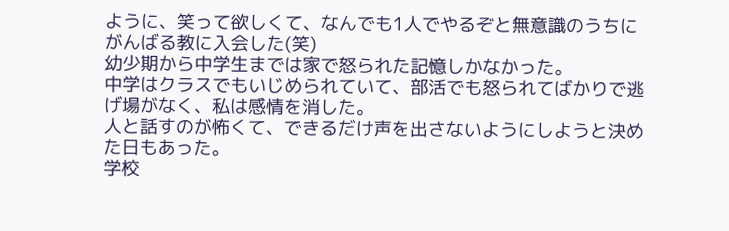ように、笑って欲しくて、なんでも1人でやるぞと無意識のうちにがんばる教に入会した(笑)
幼少期から中学生までは家で怒られた記憶しかなかった。
中学はクラスでもいじめられていて、部活でも怒られてばかりで逃げ場がなく、私は感情を消した。
人と話すのが怖くて、できるだけ声を出さないようにしようと決めた日もあった。
学校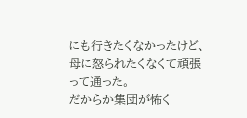にも行きたくなかったけど、母に怒られたくなくて頑張って通った。
だからか集団が怖く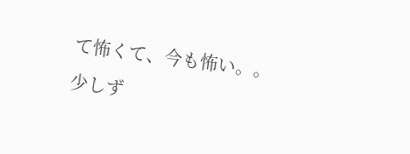て怖くて、今も怖い。。
少しず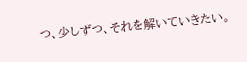つ、少しずつ、それを解いていきたい。